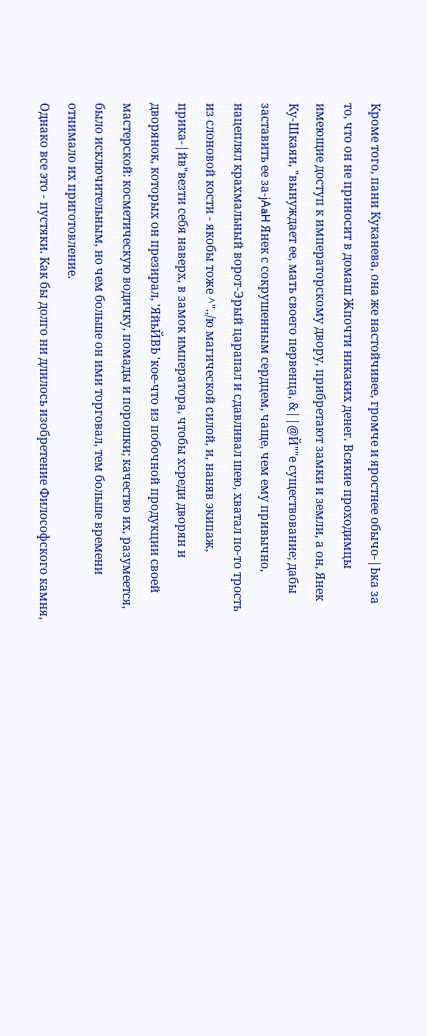Кроме того, пани Куканева, она же настойчивее, громче и яростнее обычо-|Ька за то, что он не приносит в домаш Жпочти никаких денег. Всякие проходимцы имеющие доступ к императорскому двору, прибретают замки и земли, а он, Янек Ку-Шкаяи, "вынуждает ее, мать своего первенца, &||@Й""е существование; дабы заставить ее за-jAaH Янек с сокрушенным сердцем, чаще, чем ему привычно, нацеплял крахмальный ворот-Эрый царапал и сдавливал шею, хватал по-то трость из слоновой кости - якобы тоже ^".,/ю магической силой, и, наняв экипаж, прика-|йв"везти себя наверх, в замок императора, чтобы хсреди дворян и дворянок, которых он презирал, 'ЯйьЙВЬ 'кое-что из побочной продукции своей мастерской: косметическую водичку, помады и порошки; качество их, разумеется, было исключительным, но чем больше он ими торговал, тем больше времени отнимало их приготовление.
Однако все это - пустяки. Как бы долго ни длилось изобретение Философского камня,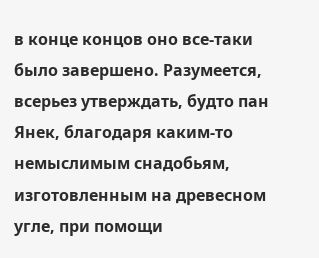в конце концов оно все-таки было завершено. Разумеется, всерьез утверждать, будто пан Янек, благодаря каким-то немыслимым снадобьям, изготовленным на древесном угле, при помощи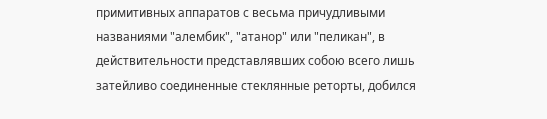примитивных аппаратов с весьма причудливыми названиями "алембик", "атанор" или "пеликан", в действительности представлявших собою всего лишь затейливо соединенные стеклянные реторты, добился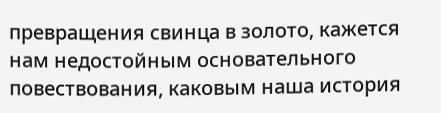превращения свинца в золото, кажется нам недостойным основательного повествования, каковым наша история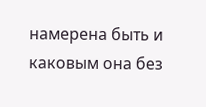намерена быть и каковым она без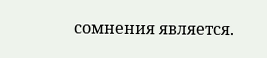сомнения является.